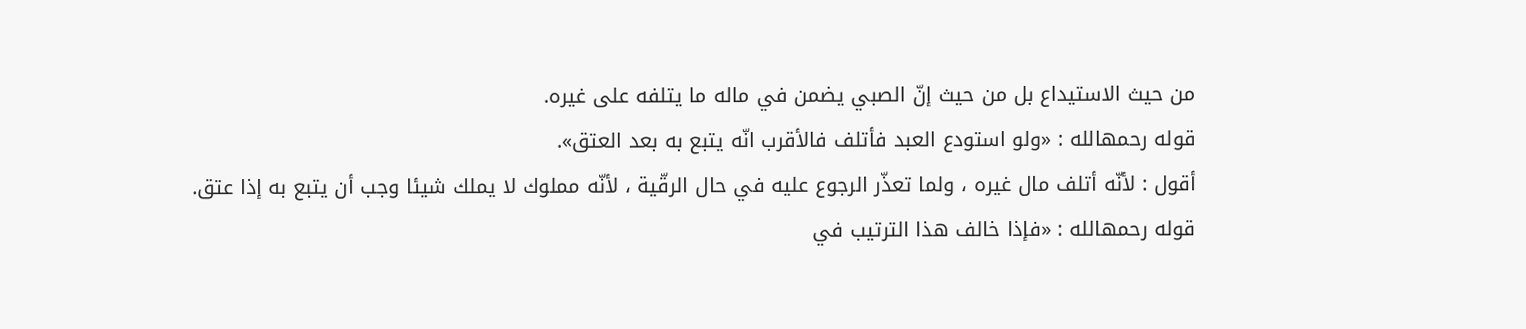من حيث الاستيداع بل من حيث إنّ الصبي يضمن في ماله ما يتلفه على غيره.
قوله رحمهالله : «ولو استودع العبد فأتلف فالأقرب انّه يتبع به بعد العتق».
أقول : لأنّه أتلف مال غيره ، ولما تعذّر الرجوع عليه في حال الرقّية ، لأنّه مملوك لا يملك شيئا وجب أن يتبع به إذا عتق.
قوله رحمهالله : «فإذا خالف هذا الترتيب في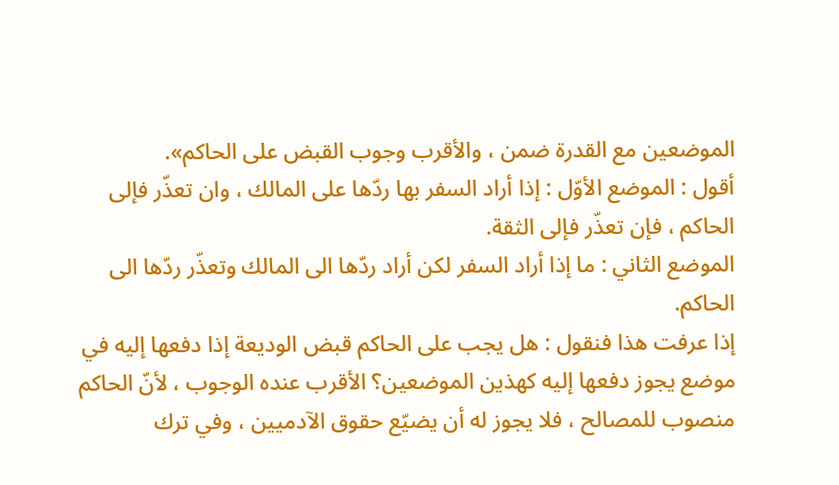الموضعين مع القدرة ضمن ، والأقرب وجوب القبض على الحاكم».
أقول : الموضع الأوّل : إذا أراد السفر بها ردّها على المالك ، وان تعذّر فإلى الحاكم ، فإن تعذّر فإلى الثقة.
الموضع الثاني : ما إذا أراد السفر لكن أراد ردّها الى المالك وتعذّر ردّها الى الحاكم.
إذا عرفت هذا فنقول : هل يجب على الحاكم قبض الوديعة إذا دفعها إليه في موضع يجوز دفعها إليه كهذين الموضعين؟ الأقرب عنده الوجوب ، لأنّ الحاكم منصوب للمصالح ، فلا يجوز له أن يضيّع حقوق الآدميين ، وفي ترك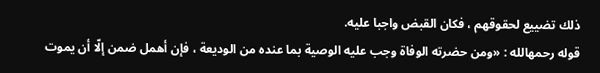ذلك تضييع لحقوقهم ، فكان القبض واجبا عليه.
قوله رحمهالله : «ومن حضرته الوفاة وجب عليه الوصية بما عنده من الوديعة ، فإن أهمل ضمن إلّا أن يموت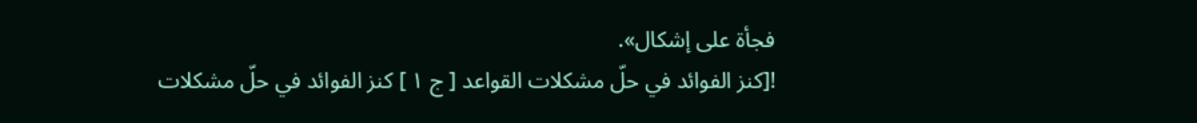فجأة على إشكال».
![كنز الفوائد في حلّ مشكلات القواعد [ ج ١ ] كنز الفوائد في حلّ مشكلات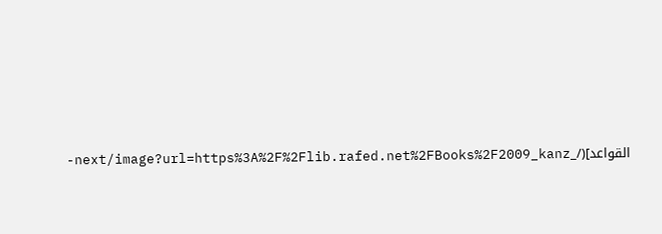القواعد](/_next/image?url=https%3A%2F%2Flib.rafed.net%2FBooks%2F2009_kanz-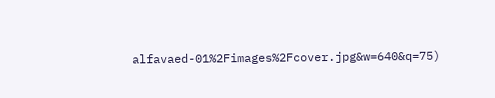alfavaed-01%2Fimages%2Fcover.jpg&w=640&q=75)